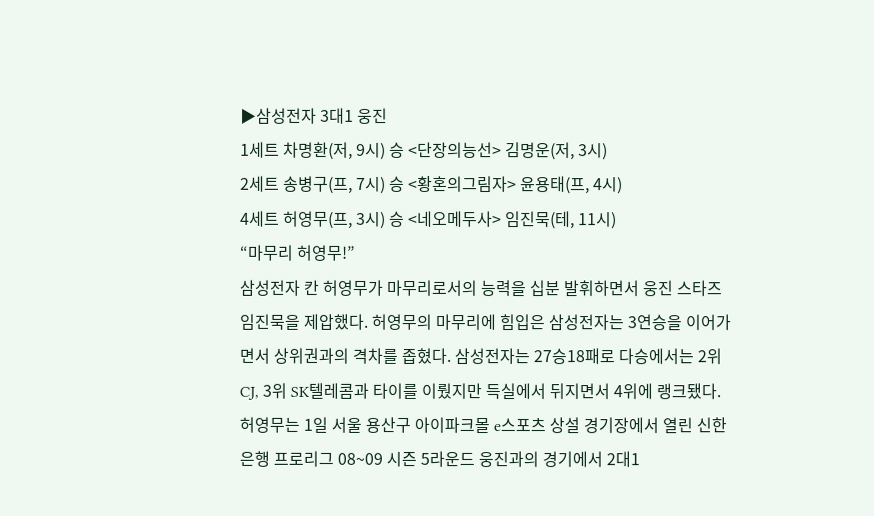▶삼성전자 3대1 웅진
1세트 차명환(저, 9시) 승 <단장의능선> 김명운(저, 3시)
2세트 송병구(프, 7시) 승 <황혼의그림자> 윤용태(프, 4시)
4세트 허영무(프, 3시) 승 <네오메두사> 임진묵(테, 11시)
“마무리 허영무!”
삼성전자 칸 허영무가 마무리로서의 능력을 십분 발휘하면서 웅진 스타즈 임진묵을 제압했다. 허영무의 마무리에 힘입은 삼성전자는 3연승을 이어가면서 상위권과의 격차를 좁혔다. 삼성전자는 27승18패로 다승에서는 2위 CJ, 3위 SK텔레콤과 타이를 이뤘지만 득실에서 뒤지면서 4위에 랭크됐다.
허영무는 1일 서울 용산구 아이파크몰 e스포츠 상설 경기장에서 열린 신한은행 프로리그 08~09 시즌 5라운드 웅진과의 경기에서 2대1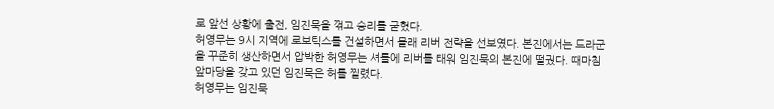로 앞선 상황에 출전, 임진묵을 꺾고 승리를 굳혔다.
허영무는 9시 지역에 로보틱스를 건설하면서 몰래 리버 전략을 선보였다. 본진에서는 드라군을 꾸준히 생산하면서 압박한 허영무는 셔틀에 리버를 태워 임진묵의 본진에 떨궜다. 때마침 앞마당을 갖고 있던 임진묵은 허를 찔렸다.
허영무는 임진묵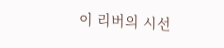이 리버의 시선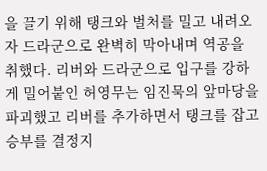을 끌기 위해 탱크와 벌처를 밀고 내려오자 드라군으로 완벽히 막아내며 역공을 취했다. 리버와 드라군으로 입구를 강하게 밀어붙인 허영무는 임진묵의 앞마당을 파괴했고 리버를 추가하면서 탱크를 잡고 승부를 결정지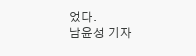었다.
남윤성 기자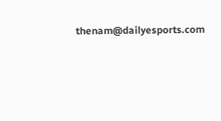thenam@dailyesports.com